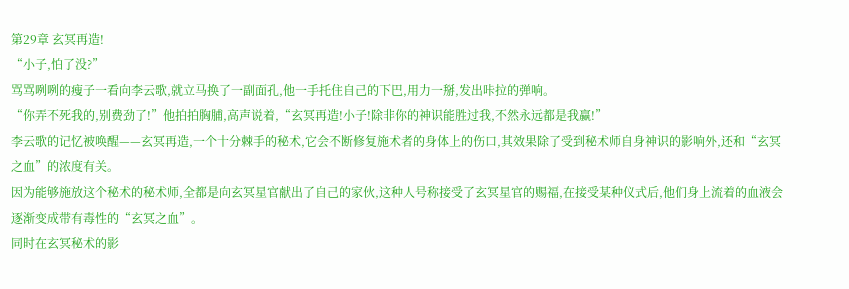第29章 玄冥再造!
“小子,怕了没?”
骂骂咧咧的瘦子一看向李云歌,就立马换了一副面孔,他一手托住自己的下巴,用力一掰,发出咔拉的弹响。
“你弄不死我的,别费劲了!”他拍拍胸脯,高声说着,“玄冥再造!小子!除非你的神识能胜过我,不然永远都是我赢!”
李云歌的记忆被唤醒——玄冥再造,一个十分棘手的秘术,它会不断修复施术者的身体上的伤口,其效果除了受到秘术师自身神识的影响外,还和“玄冥之血”的浓度有关。
因为能够施放这个秘术的秘术师,全都是向玄冥星官献出了自己的家伙,这种人号称接受了玄冥星官的赐福,在接受某种仪式后,他们身上流着的血液会逐渐变成带有毒性的“玄冥之血”。
同时在玄冥秘术的影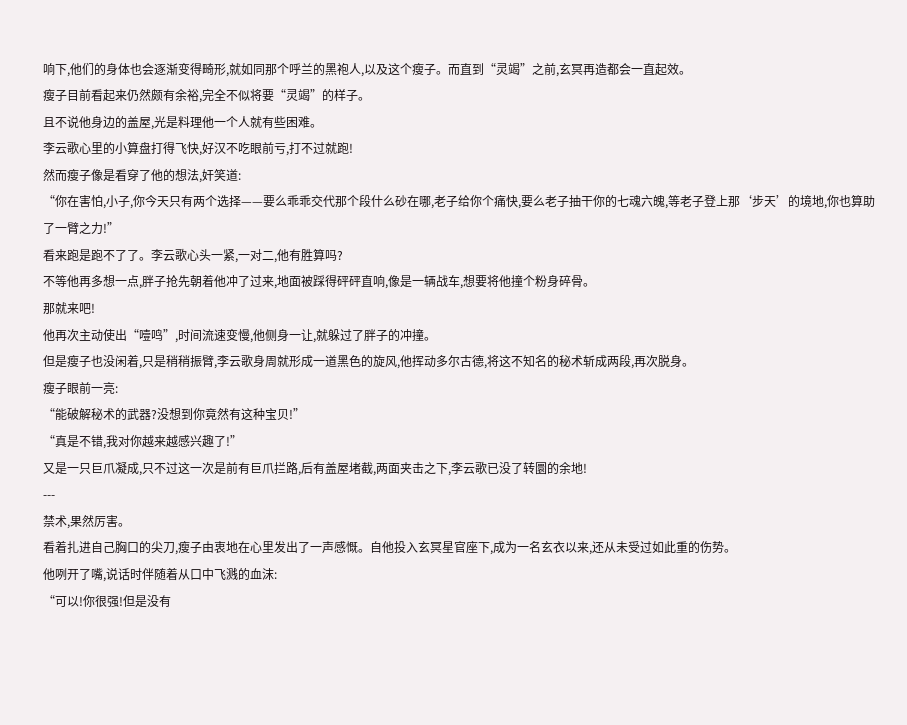响下,他们的身体也会逐渐变得畸形,就如同那个呼兰的黑袍人,以及这个瘦子。而直到“灵竭”之前,玄冥再造都会一直起效。
瘦子目前看起来仍然颇有余裕,完全不似将要“灵竭”的样子。
且不说他身边的盖屋,光是料理他一个人就有些困难。
李云歌心里的小算盘打得飞快,好汉不吃眼前亏,打不过就跑!
然而瘦子像是看穿了他的想法,奸笑道:
“你在害怕,小子,你今天只有两个选择——要么乖乖交代那个段什么砂在哪,老子给你个痛快,要么老子抽干你的七魂六魄,等老子登上那‘步天’的境地,你也算助了一臂之力!”
看来跑是跑不了了。李云歌心头一紧,一对二,他有胜算吗?
不等他再多想一点,胖子抢先朝着他冲了过来,地面被踩得砰砰直响,像是一辆战车,想要将他撞个粉身碎骨。
那就来吧!
他再次主动使出“噎鸣”,时间流速变慢,他侧身一让,就躲过了胖子的冲撞。
但是瘦子也没闲着,只是稍稍振臂,李云歌身周就形成一道黑色的旋风,他挥动多尔古德,将这不知名的秘术斩成两段,再次脱身。
瘦子眼前一亮:
“能破解秘术的武器?没想到你竟然有这种宝贝!”
“真是不错,我对你越来越感兴趣了!”
又是一只巨爪凝成,只不过这一次是前有巨爪拦路,后有盖屋堵截,两面夹击之下,李云歌已没了转圜的余地!
---
禁术,果然厉害。
看着扎进自己胸口的尖刀,瘦子由衷地在心里发出了一声感慨。自他投入玄冥星官座下,成为一名玄衣以来,还从未受过如此重的伤势。
他咧开了嘴,说话时伴随着从口中飞溅的血沫:
“可以!你很强!但是没有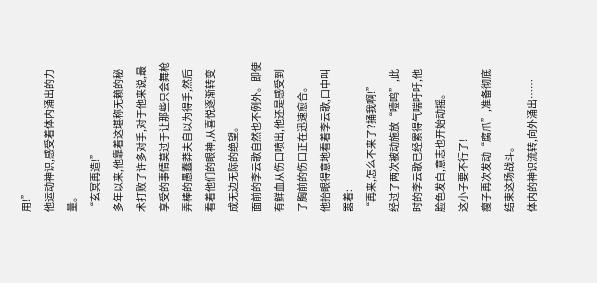用!”
他运动神识,感受着体内涌出的力量。
“玄冥再造!”
多年以来,他靠着这堪称无赖的秘术打败了许多对手,对于他来说,最享受的事情莫过于让那些只会舞枪弄棒的愚蠢莽夫自以为得手,然后看着他们的眼神,从喜悦逐渐转变成无边无际的绝望。
面前的李云歌自然也不例外。即使有鲜血从伤口喷出,他还是感受到了胸前的伤口正在迅速愈合。
他抬眼得意地看着李云歌,口中叫嚣着:
“再来,怎么不来了?捅我啊!”
经过了两次被动施放“噎鸣”,此时的李云歌已经累得气喘吁吁,他脸色发白,意志也开始动摇。
这小子要不行了!
瘦子再次发动“腐爪”,准备彻底结束这场战斗。
体内的神识流转,向外涌出……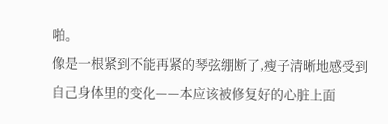啪。
像是一根紧到不能再紧的琴弦绷断了,瘦子清晰地感受到自己身体里的变化——本应该被修复好的心脏上面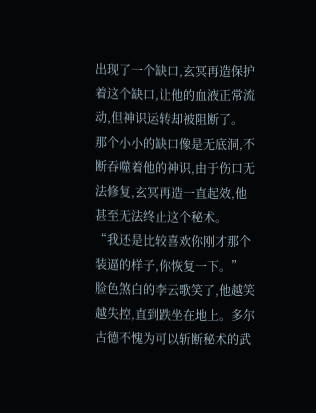出现了一个缺口,玄冥再造保护着这个缺口,让他的血液正常流动,但神识运转却被阻断了。
那个小小的缺口像是无底洞,不断吞噬着他的神识,由于伤口无法修复,玄冥再造一直起效,他甚至无法终止这个秘术。
“我还是比较喜欢你刚才那个装逼的样子,你恢复一下。”
脸色煞白的李云歌笑了,他越笑越失控,直到跌坐在地上。多尔古德不愧为可以斩断秘术的武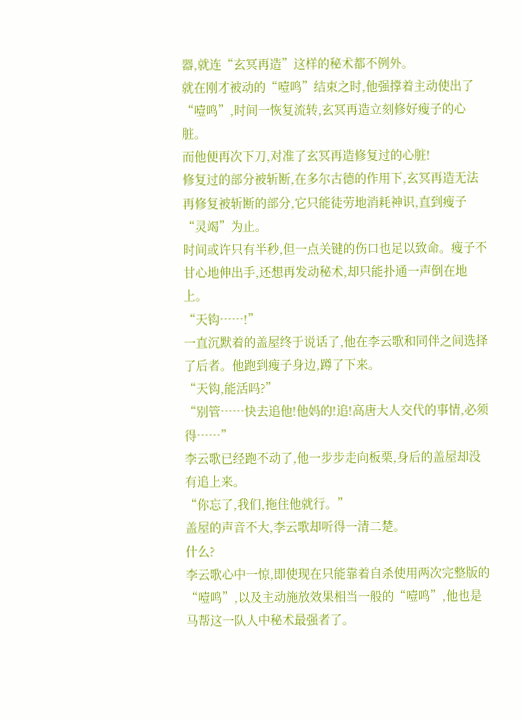器,就连“玄冥再造”这样的秘术都不例外。
就在刚才被动的“噎鸣”结束之时,他强撑着主动使出了“噎鸣”,时间一恢复流转,玄冥再造立刻修好瘦子的心脏。
而他便再次下刀,对准了玄冥再造修复过的心脏!
修复过的部分被斩断,在多尔古德的作用下,玄冥再造无法再修复被斩断的部分,它只能徒劳地消耗神识,直到瘦子“灵竭”为止。
时间或许只有半秒,但一点关键的伤口也足以致命。瘦子不甘心地伸出手,还想再发动秘术,却只能扑通一声倒在地上。
“天钩……!”
一直沉默着的盖屋终于说话了,他在李云歌和同伴之间选择了后者。他跑到瘦子身边,蹲了下来。
“天钩,能活吗?”
“别管……快去追他!他妈的!追!高唐大人交代的事情,必须得……”
李云歌已经跑不动了,他一步步走向板栗,身后的盖屋却没有追上来。
“你忘了,我们,拖住他就行。”
盖屋的声音不大,李云歌却听得一清二楚。
什么?
李云歌心中一惊,即使现在只能靠着自杀使用两次完整版的“噎鸣”,以及主动施放效果相当一般的“噎鸣”,他也是马帮这一队人中秘术最强者了。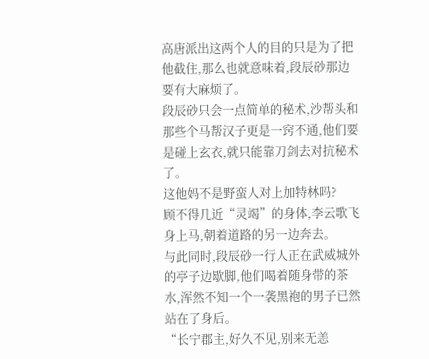高唐派出这两个人的目的只是为了把他截住,那么也就意味着,段辰砂那边要有大麻烦了。
段辰砂只会一点简单的秘术,沙帮头和那些个马帮汉子更是一窍不通,他们要是碰上玄衣,就只能靠刀剑去对抗秘术了。
这他妈不是野蛮人对上加特林吗?
顾不得几近“灵竭”的身体,李云歌飞身上马,朝着道路的另一边奔去。
与此同时,段辰砂一行人正在武威城外的亭子边歇脚,他们喝着随身带的茶水,浑然不知一个一袭黑袍的男子已然站在了身后。
“长宁郡主,好久不见,别来无恙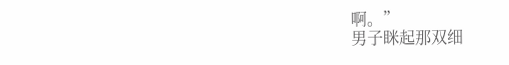啊。”
男子眯起那双细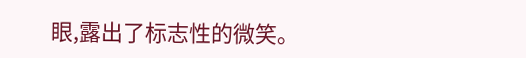眼,露出了标志性的微笑。